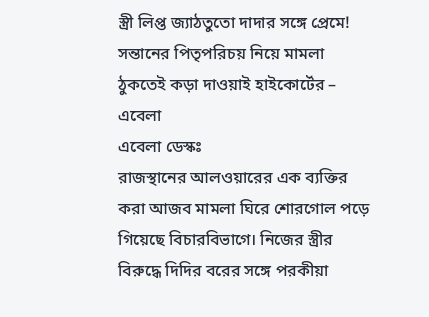স্ত্রী লিপ্ত জ্যাঠতুতো দাদার সঙ্গে প্রেমে! সন্তানের পিতৃপরিচয় নিয়ে মামলা ঠুকতেই কড়া দাওয়াই হাইকোর্টের – এবেলা
এবেলা ডেস্কঃ
রাজস্থানের আলওয়ারের এক ব্যক্তির করা আজব মামলা ঘিরে শোরগোল পড়ে গিয়েছে বিচারবিভাগে। নিজের স্ত্রীর বিরুদ্ধে দিদির বরের সঙ্গে পরকীয়া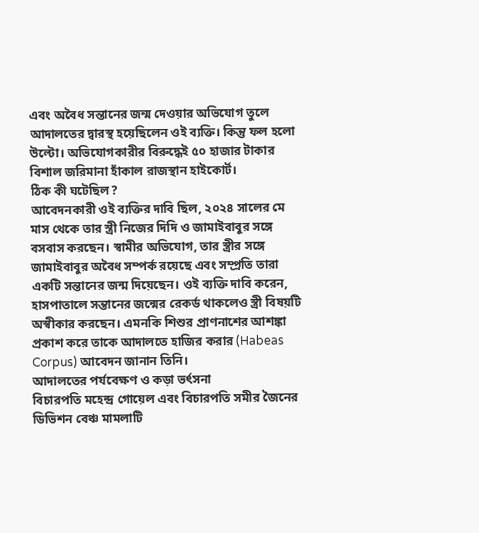এবং অবৈধ সন্তানের জন্ম দেওয়ার অভিযোগ তুলে আদালতের দ্বারস্থ হয়েছিলেন ওই ব্যক্তি। কিন্তু ফল হলো উল্টো। অভিযোগকারীর বিরুদ্ধেই ৫০ হাজার টাকার বিশাল জরিমানা হাঁকাল রাজস্থান হাইকোর্ট।
ঠিক কী ঘটেছিল?
আবেদনকারী ওই ব্যক্তির দাবি ছিল, ২০২৪ সালের মে মাস থেকে তার স্ত্রী নিজের দিদি ও জামাইবাবুর সঙ্গে বসবাস করছেন। স্বামীর অভিযোগ, তার স্ত্রীর সঙ্গে জামাইবাবুর অবৈধ সম্পর্ক রয়েছে এবং সম্প্রতি তারা একটি সন্তানের জন্ম দিয়েছেন। ওই ব্যক্তি দাবি করেন, হাসপাতালে সন্তানের জন্মের রেকর্ড থাকলেও স্ত্রী বিষয়টি অস্বীকার করছেন। এমনকি শিশুর প্রাণনাশের আশঙ্কা প্রকাশ করে তাকে আদালতে হাজির করার (Habeas Corpus) আবেদন জানান তিনি।
আদালতের পর্যবেক্ষণ ও কড়া ভর্ৎসনা
বিচারপতি মহেন্দ্র গোয়েল এবং বিচারপতি সমীর জৈনের ডিভিশন বেঞ্চ মামলাটি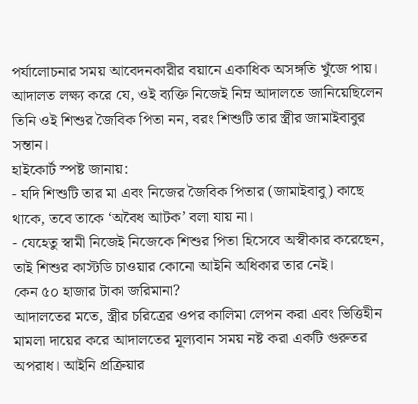পর্যালোচনার সময় আবেদনকারীর বয়ানে একাধিক অসঙ্গতি খুঁজে পায়। আদালত লক্ষ্য করে যে, ওই ব্যক্তি নিজেই নিম্ন আদালতে জানিয়েছিলেন তিনি ওই শিশুর জৈবিক পিতা নন, বরং শিশুটি তার স্ত্রীর জামাইবাবুর সন্তান।
হাইকোর্ট স্পষ্ট জানায়:
- যদি শিশুটি তার মা এবং নিজের জৈবিক পিতার (জামাইবাবু) কাছে থাকে, তবে তাকে ‘অবৈধ আটক’ বলা যায় না।
- যেহেতু স্বামী নিজেই নিজেকে শিশুর পিতা হিসেবে অস্বীকার করেছেন, তাই শিশুর কাস্টডি চাওয়ার কোনো আইনি অধিকার তার নেই।
কেন ৫০ হাজার টাকা জরিমানা?
আদালতের মতে, স্ত্রীর চরিত্রের ওপর কালিমা লেপন করা এবং ভিত্তিহীন মামলা দায়ের করে আদালতের মূল্যবান সময় নষ্ট করা একটি গুরুতর অপরাধ। আইনি প্রক্রিয়ার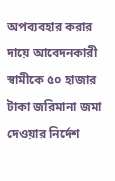অপব্যবহার করার দায়ে আবেদনকারী স্বামীকে ৫০ হাজার টাকা জরিমানা জমা দেওয়ার নির্দেশ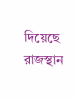দিয়েছে রাজস্থান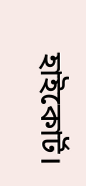হাইকোর্ট।